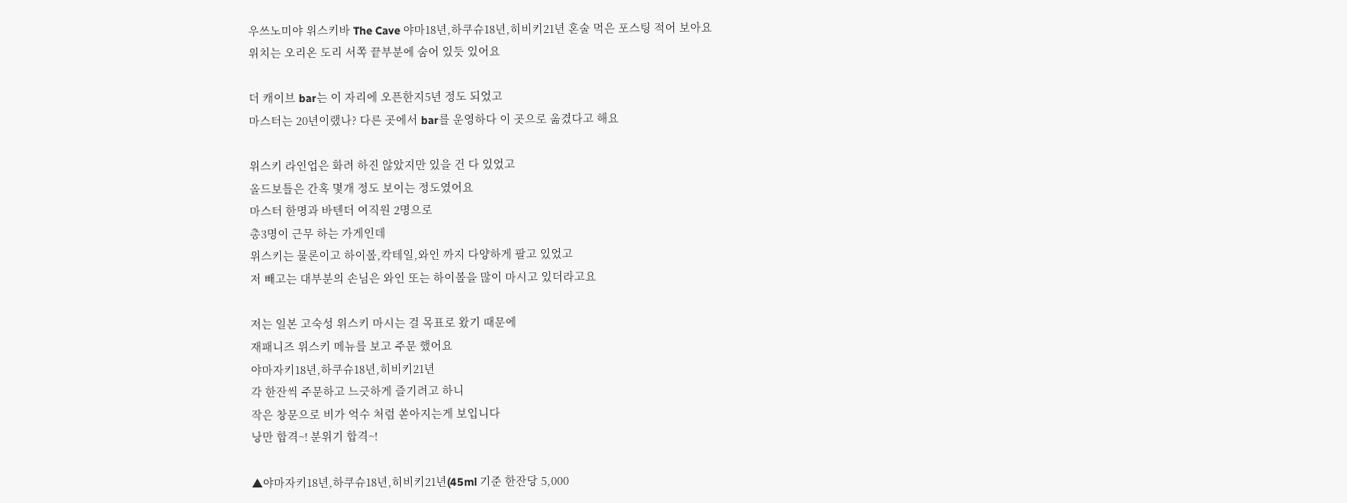우쓰노미야 위스키바 The Cave 야마18년,하쿠슈18년,히비키21년 혼술 먹은 포스팅 적어 보아요
위치는 오리온 도리 서쪽 끝부분에 숨어 있듯 있어요

더 캐이브 bar는 이 자리에 오픈한지5년 정도 되었고
마스터는 20년이랬나? 다른 곳에서 bar를 운영하다 이 곳으로 옮겼다고 해요

위스키 라인업은 화려 하진 않았지만 있을 건 다 있었고
올드보틀은 간혹 몇개 정도 보이는 정도였어요
마스터 한명과 바텐더 여직원 2명으로
총3명이 근무 하는 가게인데
위스키는 물론이고 하이볼,칵테일,와인 까지 다양하게 팔고 있었고
저 빼고는 대부분의 손님은 와인 또는 하이볼을 많이 마시고 있더라고요

저는 일본 고숙성 위스키 마시는 걸 목표로 왔기 때문에
재패니즈 위스키 메뉴를 보고 주문 했어요
야마자키18년,하쿠슈18년,히비키21년
각 한잔씩 주문하고 느긋하게 즐기려고 하니
작은 창문으로 비가 억수 처럼 쏟아지는게 보입니다
낭만 합격~! 분위기 합격~!

▲야마자키18년,하쿠슈18년,히비키21년(45ml 기준 한잔당 5,000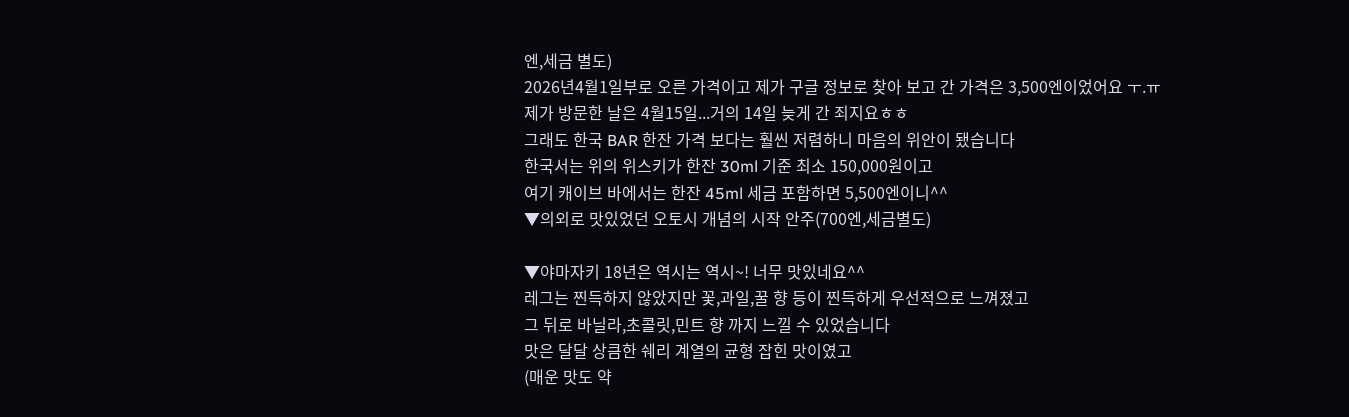엔,세금 별도)
2026년4월1일부로 오른 가격이고 제가 구글 정보로 찾아 보고 간 가격은 3,500엔이었어요 ㅜ.ㅠ
제가 방문한 날은 4월15일...거의 14일 늦게 간 죄지요ㅎㅎ
그래도 한국 BAR 한잔 가격 보다는 훨씬 저렴하니 마음의 위안이 됐습니다
한국서는 위의 위스키가 한잔 30ml 기준 최소 150,000원이고
여기 캐이브 바에서는 한잔 45ml 세금 포함하면 5,500엔이니^^
▼의외로 맛있었던 오토시 개념의 시작 안주(700엔,세금별도)

▼야마자키 18년은 역시는 역시~! 너무 맛있네요^^
레그는 찐득하지 않았지만 꽃,과일,꿀 향 등이 찐득하게 우선적으로 느껴졌고
그 뒤로 바닐라,초콜릿,민트 향 까지 느낄 수 있었습니다
맛은 달달 상큼한 쉐리 계열의 균형 잡힌 맛이였고
(매운 맛도 약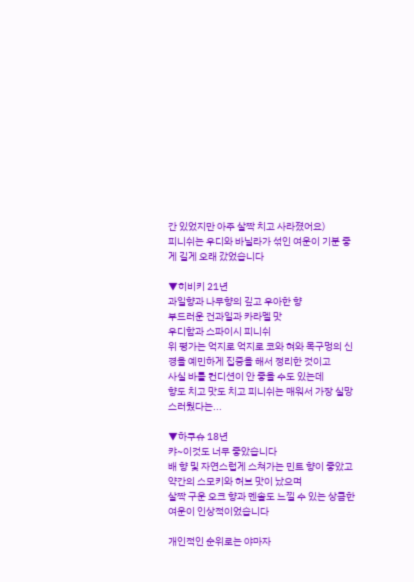간 있었지만 아주 살짝 치고 사라졌어요)
피니쉬는 우디와 바닐라가 섞인 여운이 기분 좋게 길게 오래 갔었습니다

▼히비키 21년
과일향과 나무향의 깊고 우아한 향
부드러운 건과일과 카라멜 맛
우디함과 스파이시 피니쉬
위 평가는 억지로 억지로 코와 혀와 목구멍의 신경을 예민하게 집중을 해서 정리한 것이고
사실 바틀 컨디션이 안 좋을 수도 있는데
향도 치고 맛도 치고 피니쉬는 매워서 가장 실망스러웠다는...

▼하쿠슈 18년
캬~이것도 너무 좋았습니다
배 향 및 자연스럽게 스쳐가는 민트 향이 좋았고
약간의 스모키와 허브 맛이 났으며
살짝 구운 오크 향과 멘솔도 느낄 수 있는 상큼한 여운이 인상적이었습니다

개인적인 순위로는 야마자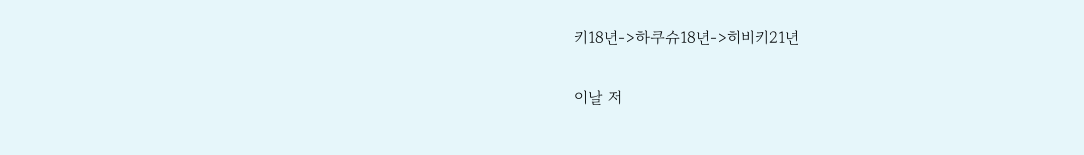키18년->하쿠슈18년->히비키21년

이날 저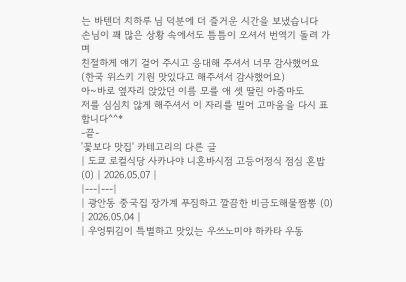는 바텐더 치하루 님 덕분에 더 즐거운 시간을 보냈습니다
손님이 꽤 많은 상황 속에서도 틈틈이 오셔서 번역기 돌려 가며
친절하게 얘기 걸어 주시고 응대해 주셔서 너무 감사했어요
(한국 위스키 기원 맛있다고 해주셔서 감사했어요)
아~바로 옆자리 앉았던 이름 모를 애 셋 딸린 아줌마도
저를 심심치 않게 해주셔서 이 자리를 빌어 고마움을 다시 표합니다^^*
-끝-
'꽃보다 맛집' 카테고리의 다른 글
| 도쿄 로컬식당 사카나야 니혼바시점 고등어정식 점심 혼밥 (0) | 2026.05.07 |
|---|---|
| 광안동 중국집 장가계 푸짐하고 깔끔한 비금도해물짬뽕 (0) | 2026.05.04 |
| 우엉튀김이 특별하고 맛있는 우쓰노미야 하카타 우동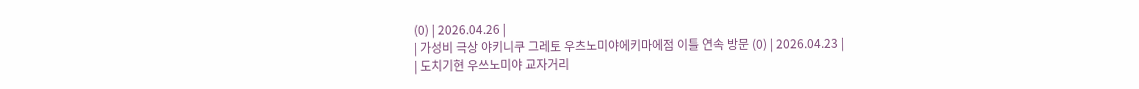(0) | 2026.04.26 |
| 가성비 극상 야키니쿠 그레토 우츠노미야에키마에점 이틀 연속 방문 (0) | 2026.04.23 |
| 도치기현 우쓰노미야 교자거리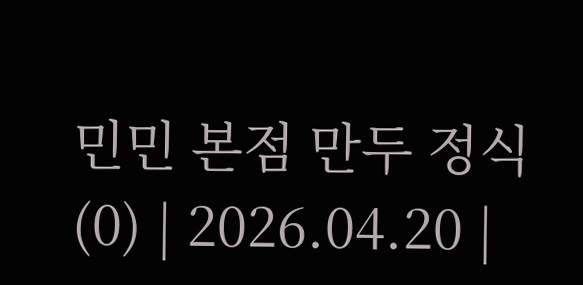민민 본점 만두 정식 (0) | 2026.04.20 |